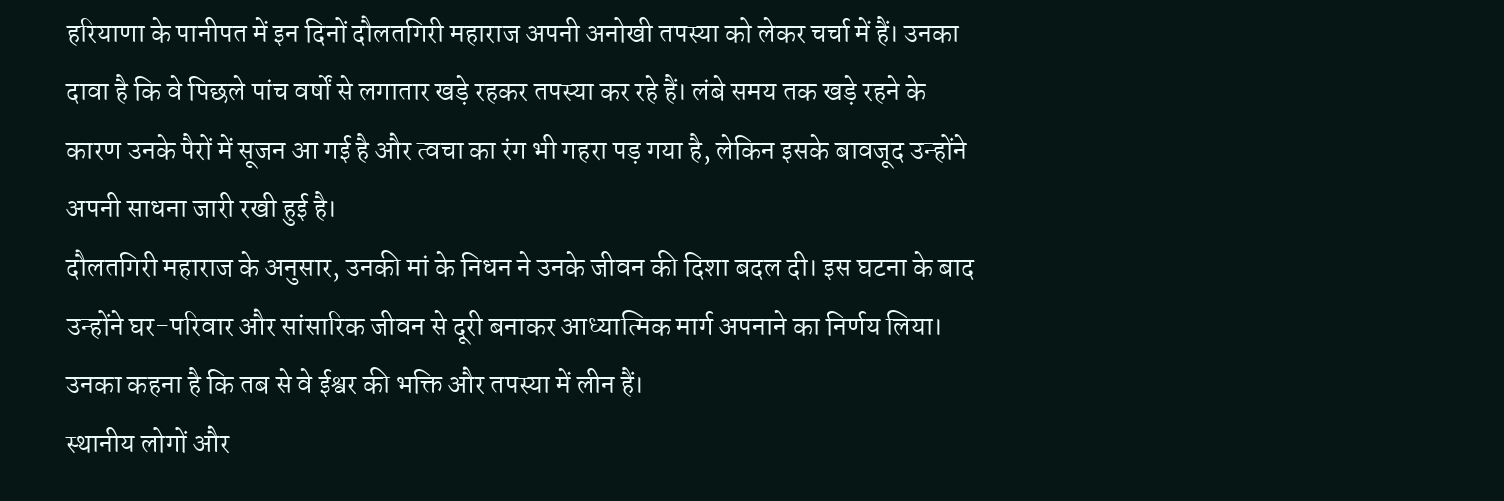हरियाणा के पानीपत में इन दिनों दौलतगिरी महाराज अपनी अनोखी तपस्या को लेकर चर्चा में हैं। उनका दावा है कि वे पिछले पांच वर्षों से लगातार खड़े रहकर तपस्या कर रहे हैं। लंबे समय तक खड़े रहने के कारण उनके पैरों में सूजन आ गई है और त्वचा का रंग भी गहरा पड़ गया है, लेकिन इसके बावजूद उन्होंने अपनी साधना जारी रखी हुई है।
दौलतगिरी महाराज के अनुसार, उनकी मां के निधन ने उनके जीवन की दिशा बदल दी। इस घटना के बाद उन्होंने घर-परिवार और सांसारिक जीवन से दूरी बनाकर आध्यात्मिक मार्ग अपनाने का निर्णय लिया। उनका कहना है कि तब से वे ईश्वर की भक्ति और तपस्या में लीन हैं।
स्थानीय लोगों और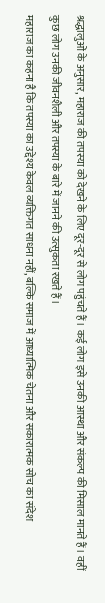श्रद्धालुओं के अनुसार, महाराज की तपस्या को देखने के लिए दूर-दूर से लोग पहुंचते हैं। कई लोग इसे उनकी आस्था और संकल्प की मिसाल मानते हैं। वहीं कुछ लोग उनकी जीवनशैली और तपस्या के बारे में जानने की उत्सुकता रखते हैं।
महाराज का कहना है कि तपस्या का उद्देश्य केवल व्यक्तिगत साधना नहीं, बल्कि समाज में आध्यात्मिक चेतना और सकारात्मक सोच का संदेश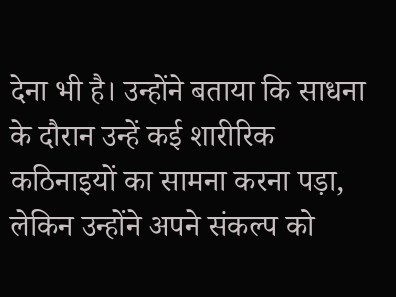देना भी है। उन्होंने बताया कि साधना के दौरान उन्हें कई शारीरिक कठिनाइयों का सामना करना पड़ा, लेकिन उन्होंने अपने संकल्प को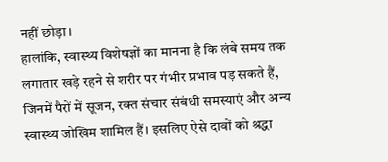नहीं छोड़ा।
हालांकि, स्वास्थ्य विशेषज्ञों का मानना है कि लंबे समय तक लगातार खड़े रहने से शरीर पर गंभीर प्रभाव पड़ सकते हैं, जिनमें पैरों में सूजन, रक्त संचार संबंधी समस्याएं और अन्य स्वास्थ्य जोखिम शामिल हैं। इसलिए ऐसे दावों को श्रद्धा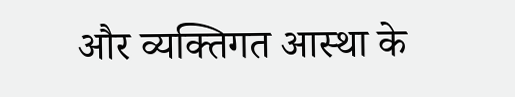और व्यक्तिगत आस्था के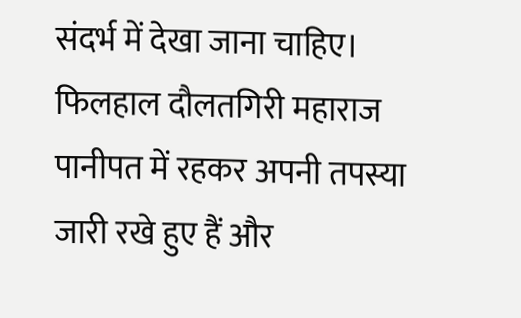संदर्भ में देखा जाना चाहिए।
फिलहाल दौलतगिरी महाराज पानीपत में रहकर अपनी तपस्या जारी रखे हुए हैं और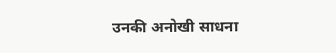उनकी अनोखी साधना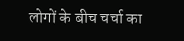लोगों के बीच चर्चा का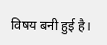विषय बनी हुई है।